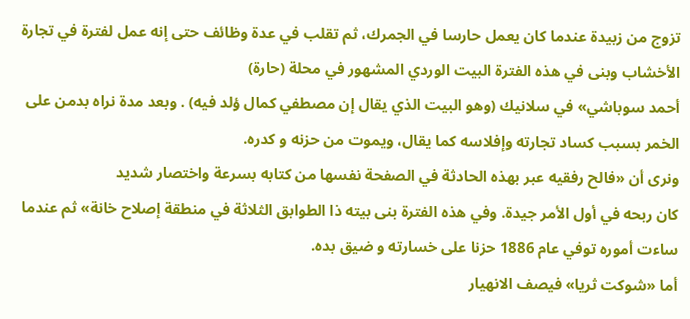تزوج من زبيدة عندما كان يعمل حارسا في الجمرك، ثم تقلب في عدة وظائف حتى إنه عمل لفترة في تجارة الأخشاب وبنى في هذه الفترة البيت الوردي المشهور في محلة (حارة)
أحمد سوباشي» في سلانيك (وهو البيت الذي يقال إن مصطفي کمال ؤلد فيه) . وبعد مدة نراه بدمن على الخمر بسبب کساد تجارته وإفلاسه كما يقال، ويموت من حزنه و کدره.
ونرى أن «فالح رفقيه عبر بهذه الحادثة في الصفحة نفسها من كتابه بسرعة واختصار شديد
كان ربحه في أول الأمر جيدة. وفي هذه الفترة بنى بيته ذا الطوابق الثلاثة في منطقة إصلاح خانة» ثم عندما ساءت أموره توفي عام 1886 حزنا على خسارته و ضيق بده.
أما «شوکت ثريا» فيصف الانهيار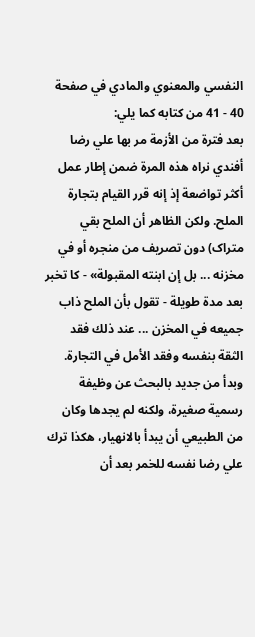النفسي والمعنوي والمادي في صفحة 40 - 41 من كتابه كما يلي:
بعد فترة من الأزمة مر بها علي رضا أفندي نراه هذه المرة ضمن إطار عمل أكثر تواضعة إذ إنه قرر القيام بتجارة الملح. ولكن الظاهر أن الملح بقي متراک) دون تصريف من منجره أو في مخزنه ... بل إن ابنته المقبولة» - کا تخبر بعد مدة طويلة - تقول بأن الملح ذاب جميعه في المخزن ... عند ذلك فقد الثقة بنفسه وفقد الأمل في التجارة. وبدأ من جديد بالبحث عن وظيفة رسمية صغيرة، ولكنه لم يجدها وكان من الطبيعي أن يبدأ بالانهيار، هكذا ترك علي رضا نفسه للخمر بعد أن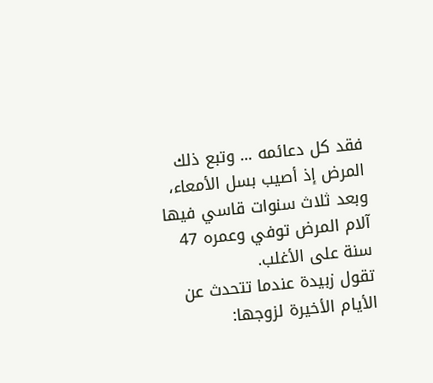فقد كل دعائمه ... وتبع ذلك المرض إذ أصيب بسل الأمعاء، وبعد ثلاث سنوات قاسي فيها آلام المرض توفي وعمره 47 سنة على الأغلب.
تقول زبيدة عندما تتحدث عن الأيام الأخيرة لزوجها: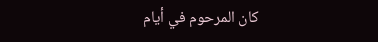كان المرحوم في أيام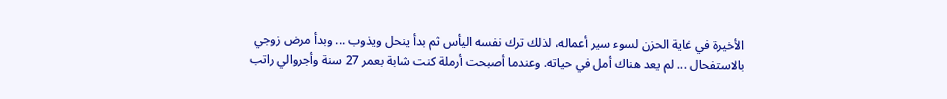الأخيرة في غاية الحزن لسوء سير أعماله، لذلك ترك نفسه اليأس ثم بدأ ينحل ويذوب ... وبدأ مرض زوجي بالاستفحال ... لم يعد هناك أمل في حياته. وعندما أصبحت أرملة كنت شابة بعمر 27 سنة وأجروالي راتب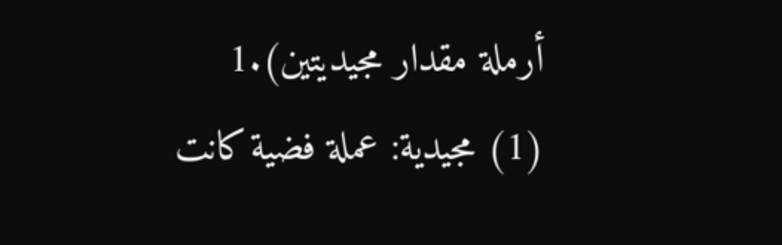أرملة مقدار مجيديتين).1
(1) مجيدية: عملة فضية كانت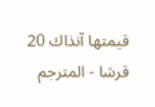قيمتها آنذاك 20 قرشا - المترجم